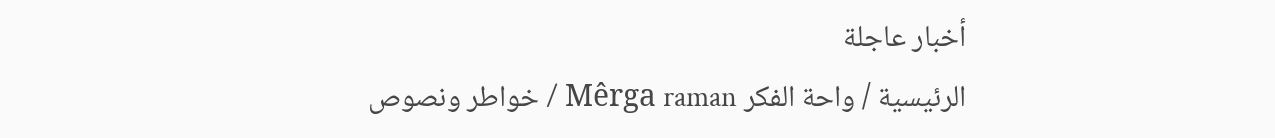أخبار عاجلة
الرئيسية / واحة الفكر Mêrga raman / خواطر ونصوص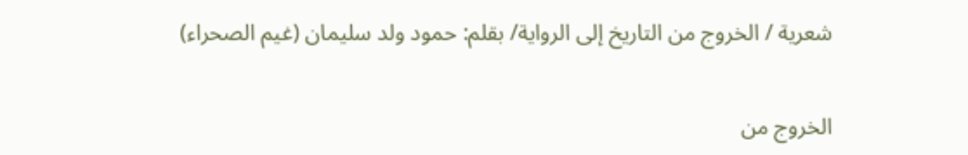شعرية / الخروج من التاريخ إلى الرواية/ بقلم: حمود ولد سليمان (غيم الصحراء)

الخروج من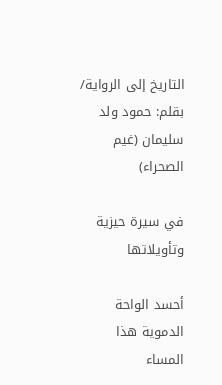التاريخ إلى الرواية/ بقلم: حمود ولد سليمان (غيم الصحراء)

في سيرة حيزية وتأويلاتها

أحسد الواحة الدموية هذا المساء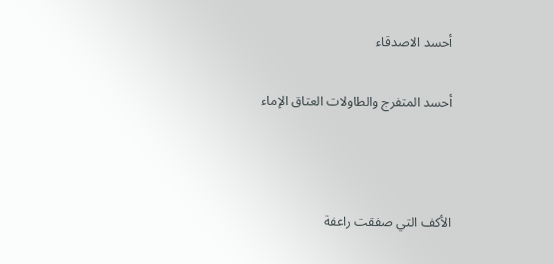أحسد الاصدقاء

أحسد المتفرج والطاولات العتاق الإماء



الأكف التي صفقت راعفة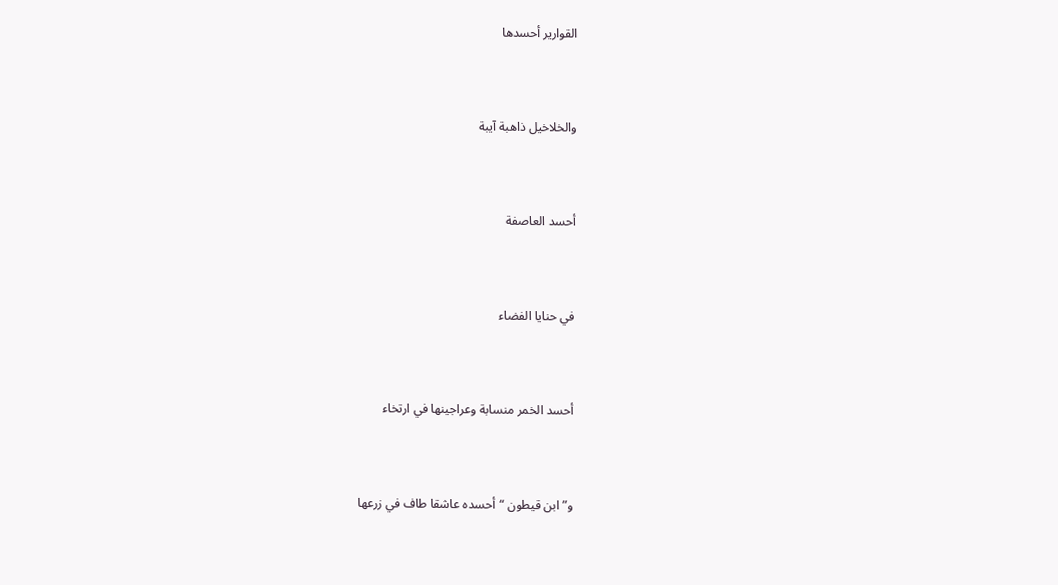القوارير أحسدها



والخلاخيل ذاهبة آيبة



أحسد العاصفة



في حنايا الفضاء



أحسد الخمر منسابة وعراجينها في ارتخاء



و”ابن قيطون “أحسده عاشقا طاف في زرعها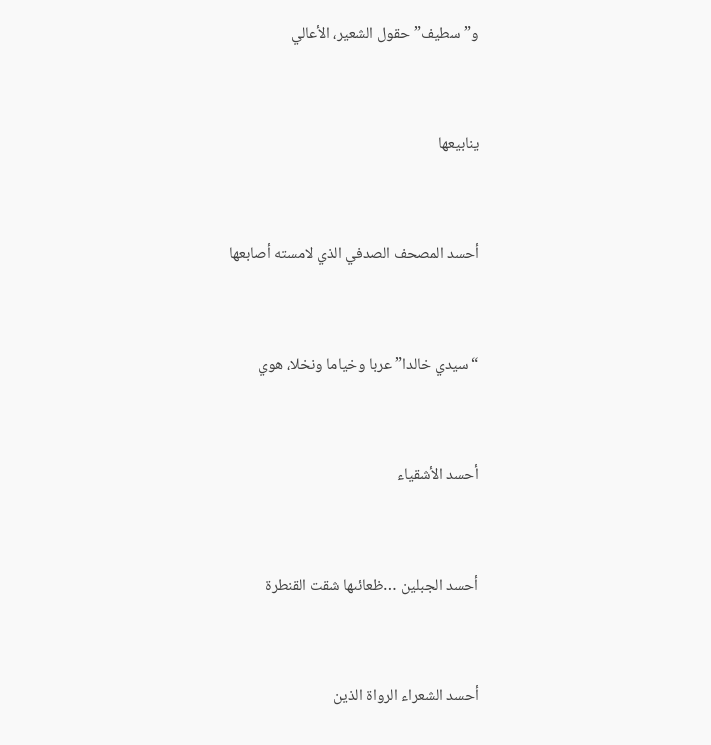و”سطيف” حقول الشعير، الأعالي



ينابيعها



أحسد المصحف الصدفي الذي لامسته أصابعها



“سيدي خالدا” عربا وخياما ونخلا، هوي



أحسد الأشقياء



أحسد الجبلين …ظعائىها شقت القنطرة



أحسد الشعراء الرواة الذين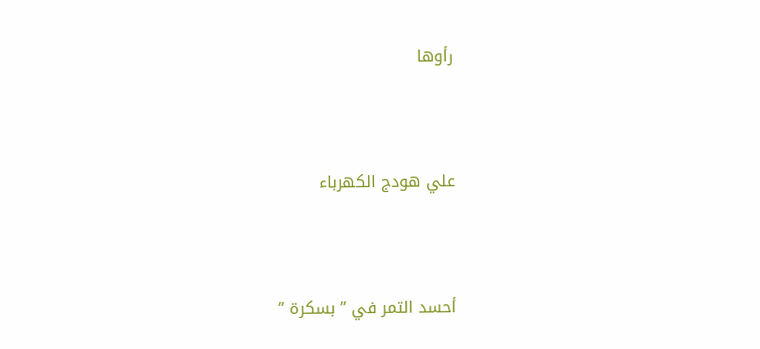رأوها



علي هودج الكهرباء



أحسد التمر في ” بسكرة ”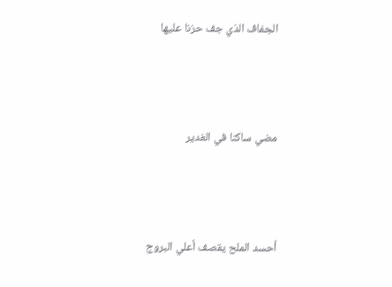الجفاف الذي جف حزنا عليها



مضي ساكنا في الغدير



أحسد الملح يقصف أعلي البروج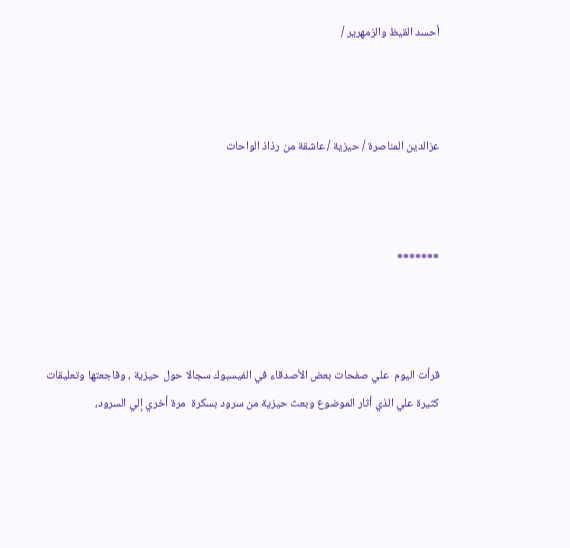أحسد القيظ والزمهرير /



عزالدين المناصرة / حيزية / عاشقة من رذاذ الواحات



*******



قرأت اليوم  علي صفحات بعض الأصدقاء في الفيسبوك سجالا حول حيزية ، وفاجعتها وتعليقات كثيرة علي الذي أثار الموضوع وبعث حيزية من سرود بسكرة  مرة أخري إلي السرود،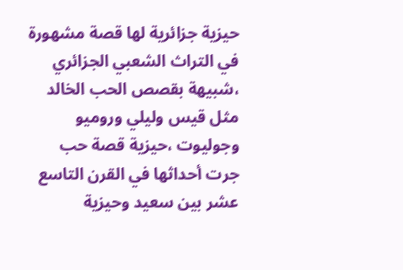حيزية جزائرية لها قصة مشهورة في التراث الشعبي الجزائري ،شبيهة بقصص الحب الخالد مثل قيس وليلي وروميو وجوليوت ،حيزية قصة حب  جرت أحداثها في القرن التاسع عشر بين سعيد وحيزية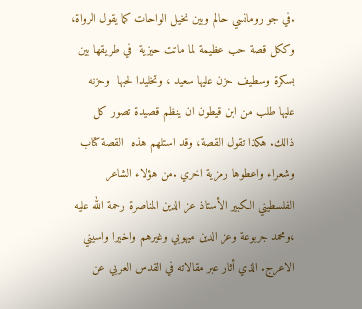.في جو رومانسي حالم وبين نخيل الواحات كما يقول الرواة، وككل قصة حب عظيمة لما ماتت حيزية  في طريقها بين بسكرة وسطيف حزن عليها سعيد ، وتخليدا لحبها  وحزنه عليها طلب من ابن قيطون ان ينظم قصيدة تصور كل ذالك. هكذا تقول القصة، وقد استلهم هذه  القصة كتاب وشعراء واعطوها رمزية اخري .من هؤلاء الشاعر الفلسطيني الكبير الأستاذ عز الدين المناصرة رحمة الله عليه ،ومحمد جربوعة وعز الدين ميهوبي وغيرهم واخيرا واسيني الاعرج. الذي أثار عبر مقالاته في القدس العربي عن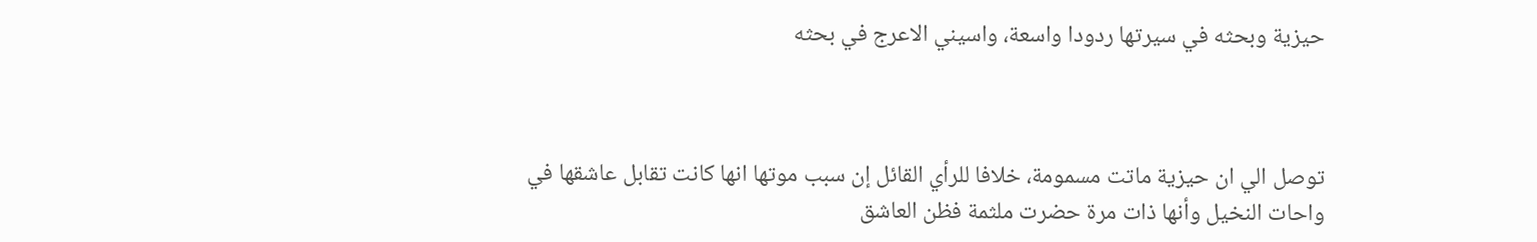حيزية وبحثه في سيرتها ردودا واسعة، واسيني الاعرج في بحثه



توصل الي ان حيزية ماتت مسمومة، خلافا للرأي القائل إن سبب موتها انها كانت تقابل عاشقها في واحات النخيل وأنها ذات مرة حضرت ملثمة فظن العاشق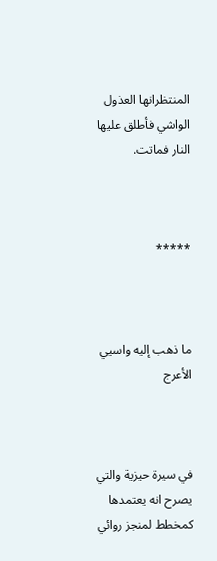المنتظرانها العذول الواشي فأطلق عليها النار فماتت.



*****



ما ذهب إليه واسيي الأعرج



في سيرة حيزية والتي يصرح انه يعتمدها كمخطط لمنجز روائي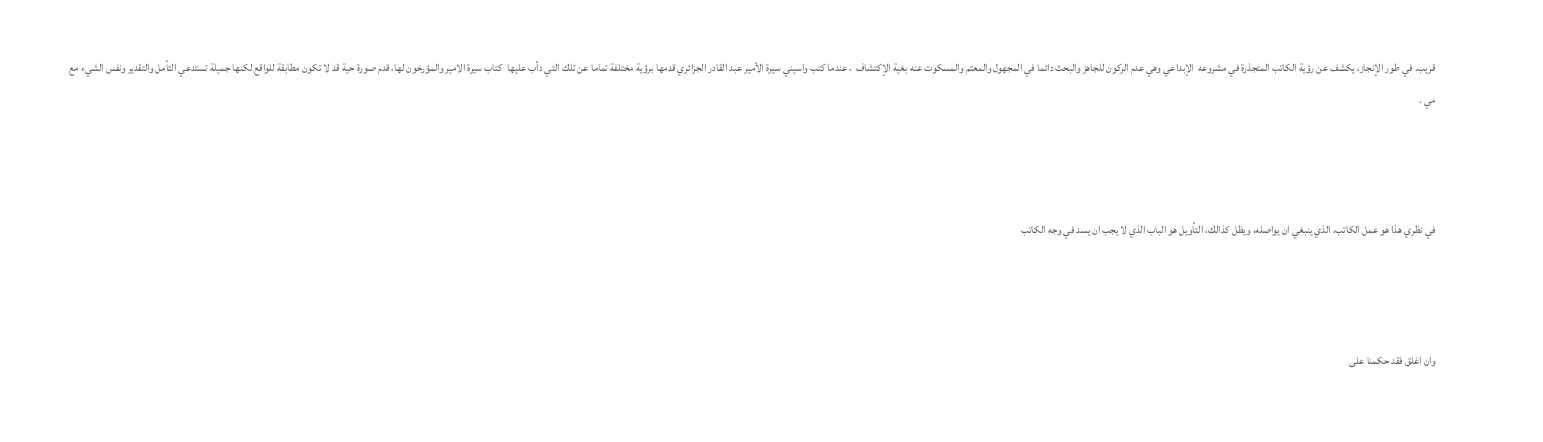قريب. في طور الإنجاز، يكشف عن رؤية الكاتب المتجذرة في مشروعه  الإبداعي وهي عدم الركون للجاهز والبحث دائما في المجهول والمعتم والمسكوت عنه بغية الإكتشاف  ، عندما كتب واسيني سيرة الأمير عبد القادر الجزائري قدمها برؤية مختلفة تماما عن تلك التي دأب عليها  كتاب سيرة الامير والمؤرخون لها، قدم صورة حية قد لا تكون مطابقة للواقع لكنها جميلة تستدعي التأمل والتقدير ونفس الشيء مع مي .



في نظري هذا هو عمل الكاتب، الذي ينبغي ان يواصله، ويظل كذالك، التأويل هو الباب الذي لا يجب ان يسد في وجه الكاتب



وان اغلق فقد حكمنا على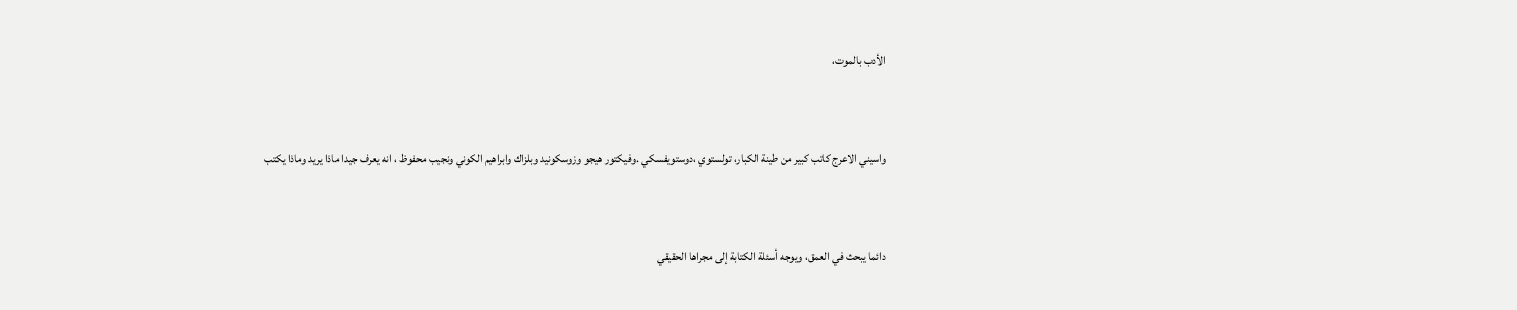الأدب بالموت،



واسيني الاعرج كاتب كبير من طينة الكبار، تولستوي ،دوستويفسكي .وفيكتور هيجو وزوسكونيد وبلزاك وابراهيم الكوني ونجيب محفوظ ، انه يعرف جيدا ماذا يريد وماذا يكتب



دائما يبحث في العمق، ويوجه أسئلة الكتابة إلى مجراها الحقيقي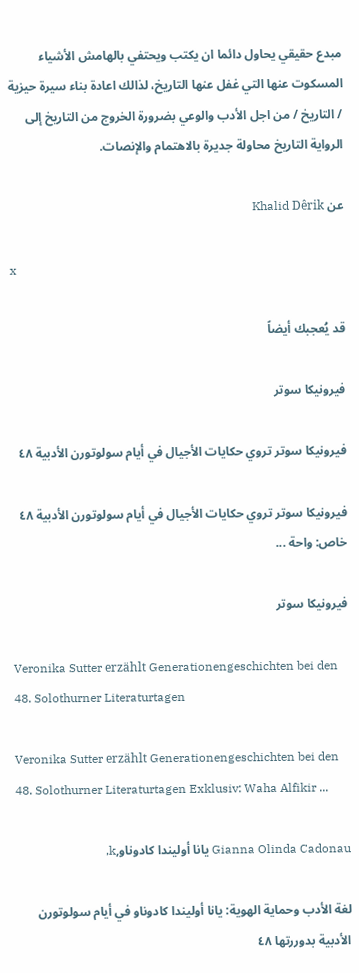مبدع حقيقي يحاول دائما ان يكتب ويحتفي بالهامش الأشياء المسكوت عنها التي غفل عنها التاريخ، لذالك اعادة بناء سيرة حيزية / التاريخ / من اجل الأدب والوعي بضرورة الخروج من التاريخ إلى الرواية التاريخ محاولة جديرة بالاهتمام والإنصات.

عن Khalid Dêrik

x

قد يُعجبك أيضاً

فيرونيكا سوتر

فيرونيكا سوتر تروي حكايات الأجيال في أيام سولوتورن الأدبية ٤٨

فيرونيكا سوتر تروي حكايات الأجيال في أيام سولوتورن الأدبية ٤٨ خاص: واحة ...

فيرونيكا سوتر

Veronika Sutter erzählt Generationengeschichten bei den 48. Solothurner Literaturtagen

Veronika Sutter erzählt Generationengeschichten bei den 48. Solothurner Literaturtagen Exklusiv: Waha Alfikir ...

Gianna Olinda Cadonau يانا أوليندا كادوناو,k,

لغة الأدب وحماية الهوية: يانا أوليندا كادوناو في أيام سولوتورن الأدبية بدوررتها ٤٨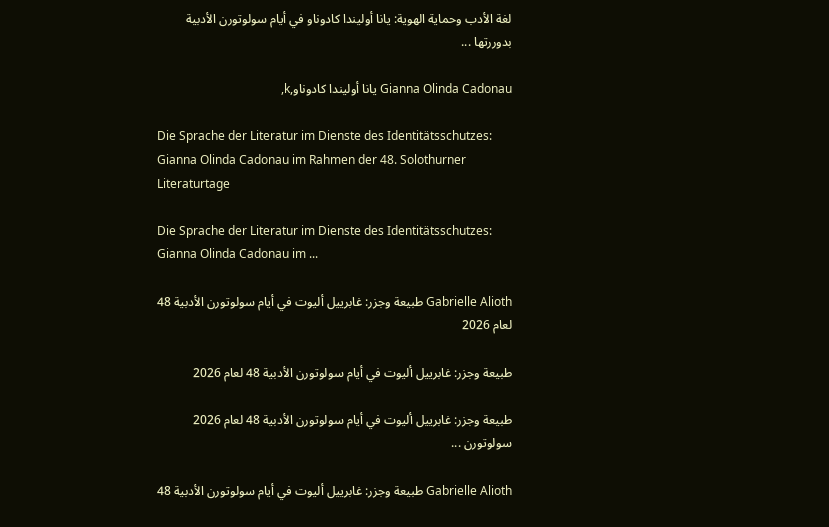لغة الأدب وحماية الهوية: يانا أوليندا كادوناو في أيام سولوتورن الأدبية بدوررتها ...

Gianna Olinda Cadonau يانا أوليندا كادوناو,k,

Die Sprache der Literatur im Dienste des Identitätsschutzes: Gianna Olinda Cadonau im Rahmen der 48. Solothurner Literaturtage

Die Sprache der Literatur im Dienste des Identitätsschutzes: Gianna Olinda Cadonau im ...

Gabrielle Alioth طبيعة وجزر: غابرييل أليوت في أيام سولوتورن الأدبية 48 لعام 2026

طبيعة وجزر: غابرييل أليوت في أيام سولوتورن الأدبية 48 لعام 2026

طبيعة وجزر: غابرييل أليوت في أيام سولوتورن الأدبية 48 لعام 2026 سولوتورن ...

Gabrielle Alioth طبيعة وجزر: غابرييل أليوت في أيام سولوتورن الأدبية 48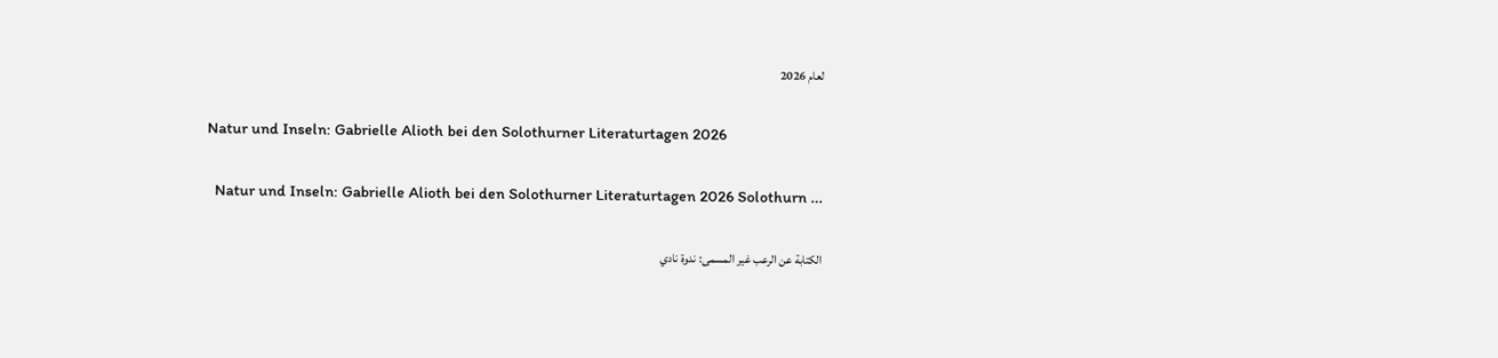لعام 2026

Natur und Inseln: Gabrielle Alioth bei den Solothurner Literaturtagen 2026

  Natur und Inseln: Gabrielle Alioth bei den Solothurner Literaturtagen 2026 Solothurn ...

الكتابة عن الرعب غير المسمى: ندوة نادي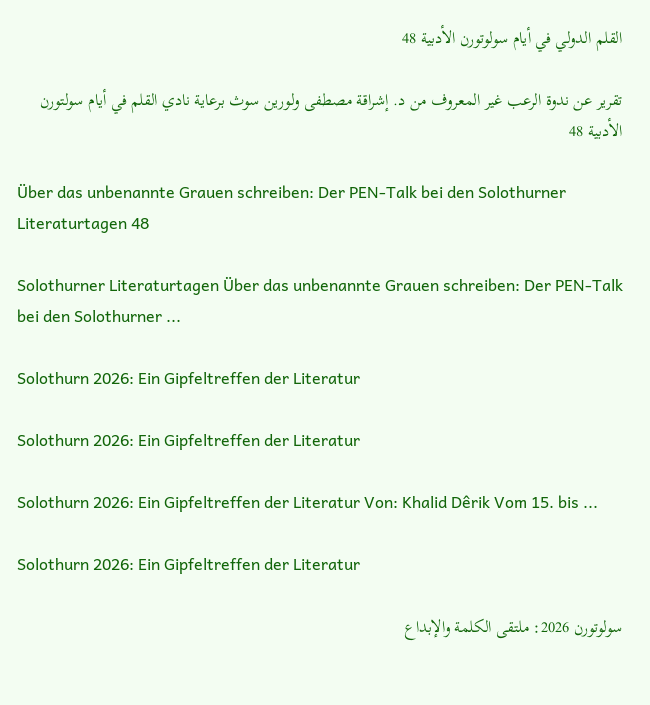القلم الدولي في أيام سولوتورن الأدبية 48

تقرير عن ندوة الرعب غير المعروف من د. إشراقة مصطفى ولورين سوث برعاية نادي القلم في أيام سولتورن الأدبية 48

Über das unbenannte Grauen schreiben: Der PEN-Talk bei den Solothurner Literaturtagen 48

Solothurner Literaturtagen Über das unbenannte Grauen schreiben: Der PEN-Talk bei den Solothurner ...

Solothurn 2026: Ein Gipfeltreffen der Literatur

Solothurn 2026: Ein Gipfeltreffen der Literatur

Solothurn 2026: Ein Gipfeltreffen der Literatur Von: Khalid Dêrik Vom 15. bis ...

Solothurn 2026: Ein Gipfeltreffen der Literatur

سولوتورن 2026: ملتقى الكلمة والإبداع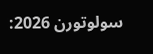سولوتورن 2026: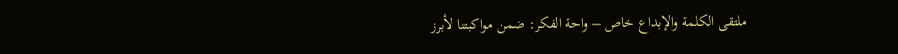ملتقى الكلمة والإبداع خاص – واحة الفكر: ضمن مواكبتنا لأبرز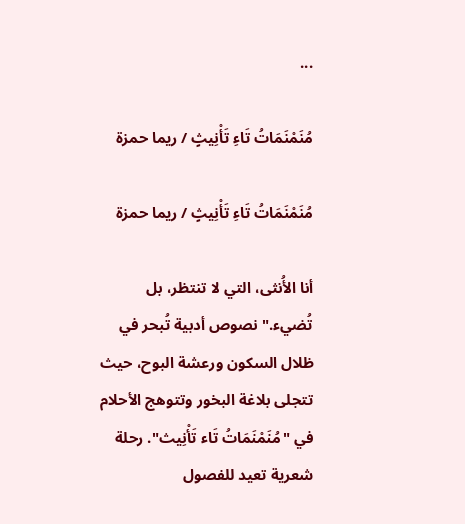...

مُنَمْنَمَاتُ تَاءِ تَأْنِيثٍ / ريما حمزة

مُنَمْنَمَاتُ تَاءِ تَأْنِيثٍ / ريما حمزة

أنا الأُنثى، التي لا تنتظر، بل تُضيء." نصوص أدبية تُبحر في ظلال السكون ورعشة البوح، حيث تتجلى بلاغة البخور وتتوهج الأحلام في "مُنَمْنَمَاتُ تَاء تَأْنِيث". رحلة شعرية تعيد للفصول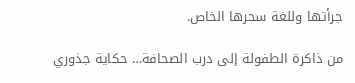جرأتها وللغة سحرها الخاص.

من ذاكرة الطفولة إلى درب الصحافة… حكاية جذوري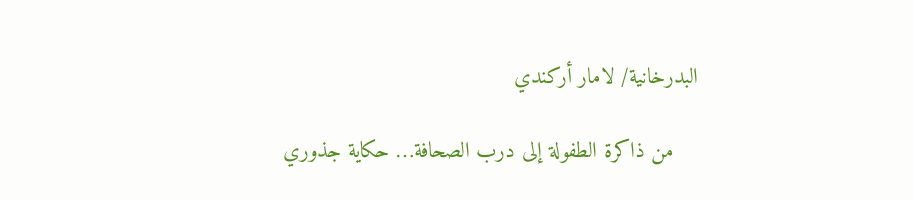البدرخانية/ لامار أركندي

    من ذاكرة الطفولة إلى درب الصحافة… حكاية جذوري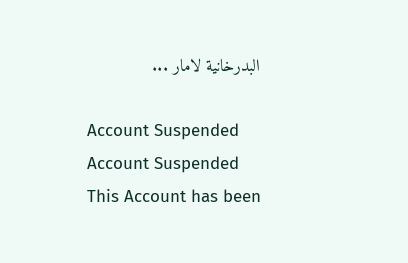البدرخانية لامار ...

Account Suspended
Account Suspended
This Account has been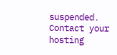suspended.
Contact your hosting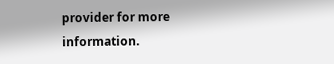provider for more information.